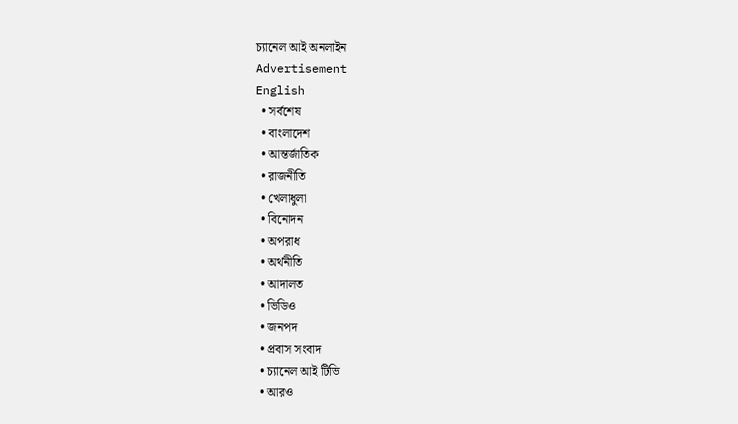চ্যানেল আই অনলাইন
Advertisement
English
  • সর্বশেষ
  • বাংলাদেশ
  • আন্তর্জাতিক
  • রাজনীতি
  • খেলাধুলা
  • বিনোদন
  • অপরাধ
  • অর্থনীতি
  • আদালত
  • ভিডিও
  • জনপদ
  • প্রবাস সংবাদ
  • চ্যানেল আই টিভি
  • আরও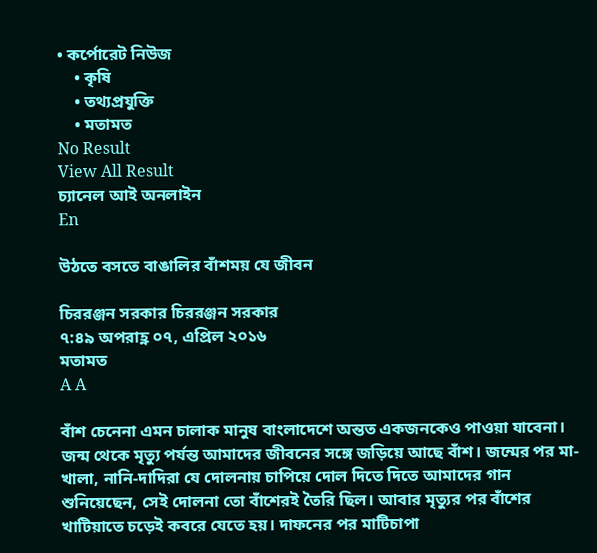• কর্পোরেট নিউজ
    • কৃষি
    • তথ্যপ্রযুক্তি
    • মতামত
No Result
View All Result
চ্যানেল আই অনলাইন
En

উঠতে বসতে বাঙালির বাঁশময় যে জীবন

চিররঞ্জন সরকার চিররঞ্জন সরকার
৭:৪৯ অপরাহ্ণ ০৭, এপ্রিল ২০১৬
মতামত
A A

বাঁশ চেনেনা এমন চালাক মানুষ বাংলাদেশে অন্তত একজনকেও পাওয়া যাবেনা। জন্ম থেকে মৃত্যু পর্যন্ত আমাদের জীবনের সঙ্গে জড়িয়ে আছে বাঁশ। জন্মের পর মা-খালা, নানি-দাদিরা যে দোলনায় চাপিয়ে দোল দিতে দিতে আমাদের গান শুনিয়েছেন, সেই দোলনা তো বাঁশেরই তৈরি ছিল। আবার মৃত্যুর পর বাঁশের খাটিয়াতে চড়েই কবরে যেতে হয়। দাফনের পর মাটিচাপা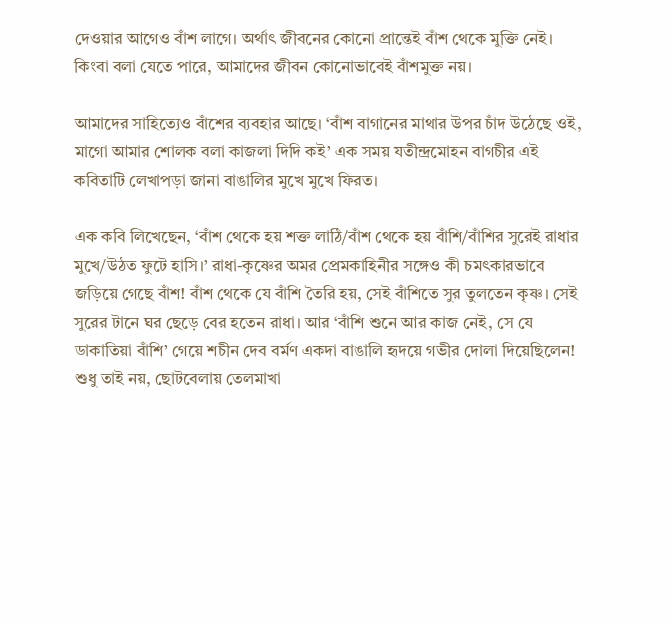দেওয়ার আগেও বাঁশ লাগে। অর্থাৎ জীবনের কোনো প্রান্তেই বাঁশ থেকে মুক্তি নেই। কিংবা বলা যেতে পারে, আমাদের জীবন কোনোভাবেই বাঁশমুক্ত নয়।

আমাদের সাহিত্যেও বাঁশের ব্যবহার আছে। ‘বাঁশ বাগানের মাথার উপর চাঁদ উঠেছে ওই, মাগো আমার শোলক বলা কাজলা দিদি কই’ এক সময় যতীন্দ্রমোহন বাগচীর এই কবিতাটি লেখাপড়া জানা বাঙালির মুখে মুখে ফিরত।

এক কবি লিখেছেন, ‘বাঁশ থেকে হয় শক্ত লাঠি/বাঁশ থেকে হয় বাঁশি/বাঁশির সুরেই রাধার মুখে/উঠত ফুটে হাসি।’ রাধা-কৃষ্ণের অমর প্রেমকাহিনীর সঙ্গেও কী চমৎকারভাবে জড়িয়ে গেছে বাঁশ! বাঁশ থেকে যে বাঁশি তৈরি হয়, সেই বাঁশিতে সুর তুলতেন কৃষ্ণ। সেই সুরের টানে ঘর ছেড়ে বের হতেন রাধা। আর ‘বাঁশি শুনে আর কাজ নেই, সে যে ডাকাতিয়া বাঁশি’ গেয়ে শচীন দেব বর্মণ একদা বাঙালি হৃদয়ে গভীর দোলা দিয়েছিলেন! শুধু তাই নয়, ছোটবেলায় তেলমাখা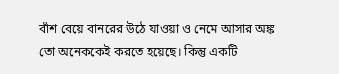বাঁশ বেয়ে বানরের উঠে যাওয়া ও নেমে আসার অঙ্ক তো অনেককেই করতে হয়েছে। কিন্তু একটি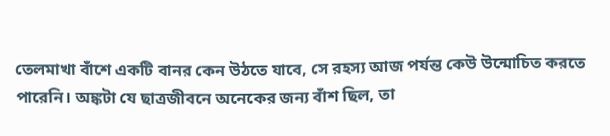তেলমাখা বাঁশে একটি বানর কেন উঠতে যাবে, সে রহস্য আজ পর্যন্ত কেউ উন্মোচিত করতে পারেনি। অঙ্কটা যে ছাত্রজীবনে অনেকের জন্য বাঁশ ছিল, তা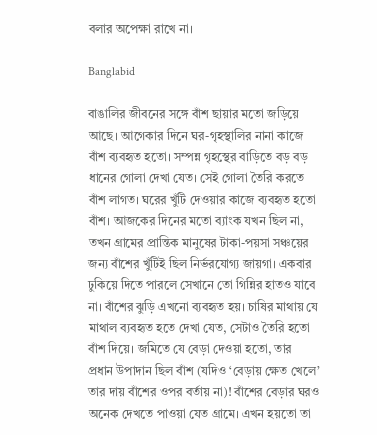বলার অপেক্ষা রাখে না।

Banglabid

বাঙালির জীবনের সঙ্গে বাঁশ ছায়ার মতো জড়িয়ে আছে। আগেকার দিনে ঘর-গৃহস্থালির নানা কাজে বাঁশ ব্যবহৃত হতো। সম্পন্ন গৃহস্থের বাড়িতে বড় বড় ধানের গোলা দেখা যেত। সেই গোলা তৈরি করতে বাঁশ লাগত। ঘরের খুঁটি দেওয়ার কাজে ব্যবহৃত হতো বাঁশ। আজকের দিনের মতো ব্যাংক যখন ছিল না, তখন গ্রামের প্রান্তিক মানুষের টাকা-পয়সা সঞ্চয়ের জন্য বাঁশের খুঁটিই ছিল নির্ভরযোগ্য জায়গা। একবার ঢুকিয়ে দিতে পারলে সেখানে তো গিন্নির হাতও যাবে না। বাঁশের ঝুড়ি এখনো ব্যবহৃত হয়। চাষির মাথায় যে মাথাল ব্যবহৃত হতে দেখা যেত, সেটাও তৈরি হতো বাঁশ দিয়ে। জমিতে যে বেড়া দেওয়া হতো, তার প্রধান উপাদান ছিল বাঁশ (যদিও ‘বেড়ায় ক্ষেত খেলে’ তার দায় বাঁশের ওপর বর্তায় না)! বাঁশের বেড়ার ঘরও অনেক দেখতে পাওয়া যেত গ্রামে। এখন হয়তো তা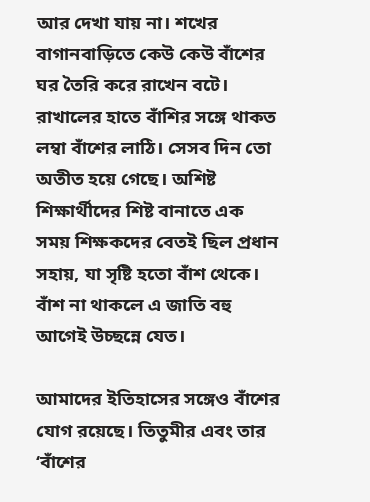আর দেখা যায় না। শখের বাগানবাড়িতে কেউ কেউ বাঁশের ঘর তৈরি করে রাখেন বটে। রাখালের হাতে বাঁশির সঙ্গে থাকত লম্বা বাঁশের লাঠি। সেসব দিন তো অতীত হয়ে গেছে। অশিষ্ট শিক্ষার্থীদের শিষ্ট বানাতে এক সময় শিক্ষকদের বেতই ছিল প্রধান সহায়, যা সৃষ্টি হতো বাঁশ থেকে। বাঁশ না থাকলে এ জাতি বহু আগেই উচ্ছন্নে যেত।

আমাদের ইতিহাসের সঙ্গেও বাঁশের যোগ রয়েছে। তিতুমীর এবং তার ‘বাঁশের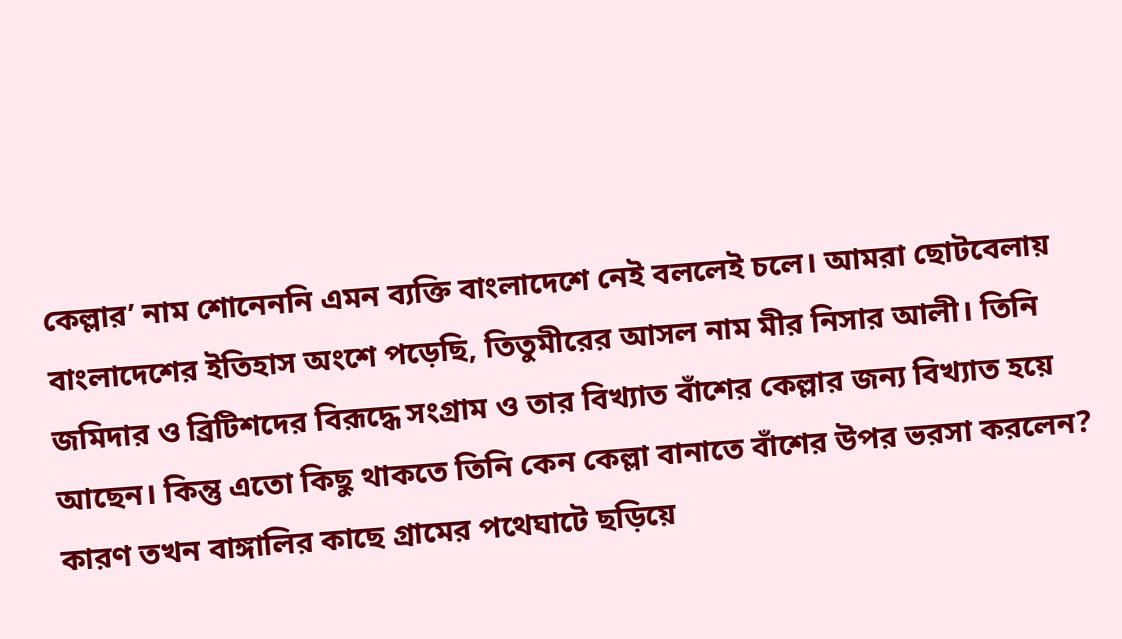কেল্লার’ নাম শোনেননি এমন ব্যক্তি বাংলাদেশে নেই বললেই চলে। আমরা ছোটবেলায় বাংলাদেশের ইতিহাস অংশে পড়েছি, তিতুমীরের আসল নাম মীর নিসার আলী। তিনি জমিদার ও ব্রিটিশদের বিরূদ্ধে সংগ্রাম ও তার বিখ্যাত বাঁশের কেল্লার জন্য বিখ্যাত হয়ে আছেন। কিন্তু এতো কিছু থাকতে তিনি কেন কেল্লা বানাতে বাঁশের উপর ভরসা করলেন? কারণ তখন বাঙ্গালির কাছে গ্রামের পথেঘাটে ছড়িয়ে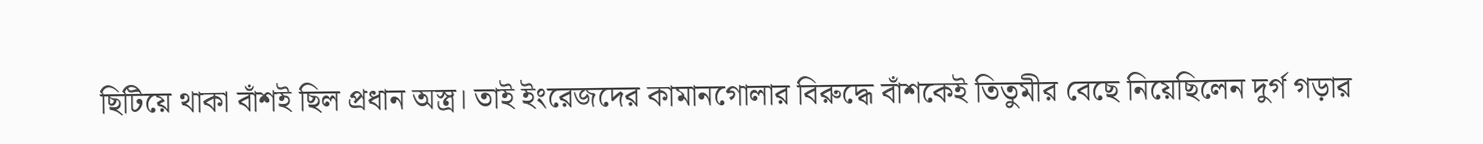ছিটিয়ে থাকা বাঁশই ছিল প্রধান অস্ত্র। তাই ইংরেজদের কামানগোলার বিরুদ্ধে বাঁশকেই তিতুমীর বেছে নিয়েছিলেন দুর্গ গড়ার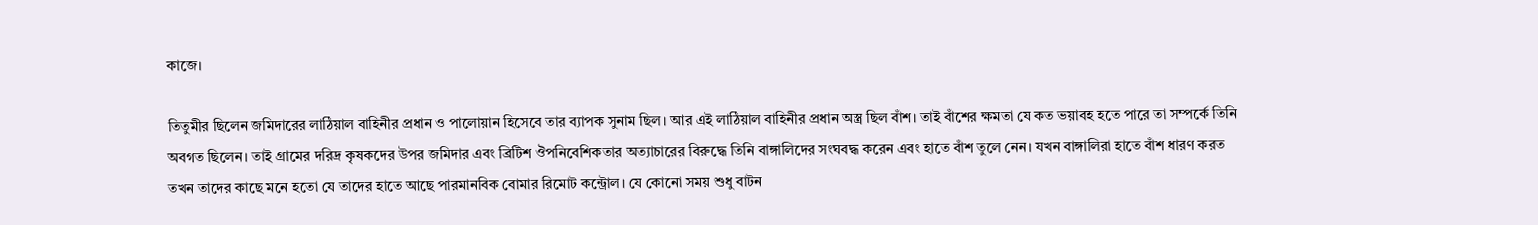কাজে।

তিতুমীর ছিলেন জমিদারের লাঠিয়াল বাহিনীর প্রধান ও পালোয়ান হিসেবে তার ব্যাপক সুনাম ছিল। আর এই লাঠিয়াল বাহিনীর প্রধান অস্ত্র ছিল বাঁশ। তাই বাঁশের ক্ষমতা যে কত ভয়াবহ হতে পারে তা সম্পর্কে তিনি অবগত ছিলেন। তাই গ্রামের দরিদ্র কৃষকদের উপর জমিদার এবং ব্রিটিশ ঔপনিবেশিকতার অত্যাচারের বিরুদ্ধে তিনি বাঙ্গালিদের সংঘবদ্ধ করেন এবং হাতে বাঁশ তুলে নেন। যখন বাঙ্গালিরা হাতে বাঁশ ধারণ করত তখন তাদের কাছে মনে হতো যে তাদের হাতে আছে পারমানবিক বোমার রিমোট কন্ট্রোল। যে কোনো সময় শুধু বাটন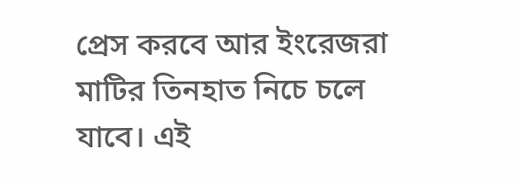প্রেস করবে আর ইংরেজরা মাটির তিনহাত নিচে চলে যাবে। এই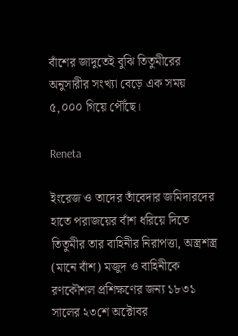বাঁশের জাদুতেই বুঝি তিতুমীরের অনুসারীর সংখ্যা বেড়ে এক সময় ৫,০০০ গিয়ে পৌঁছে।

Reneta

ইংরেজ ও তাদের তাঁবেদার জমিদারদের হাতে পরাজয়ের বাঁশ ধরিয়ে দিতে তিতুমীর তার বাহিনীর নিরাপত্তা, অস্ত্রশস্ত্র (মানে বাঁশ) মজুদ ও বাহিনীকে রণকৌশল প্রশিক্ষণের জন্য ১৮৩১ সালের ২৩শে অক্টোবর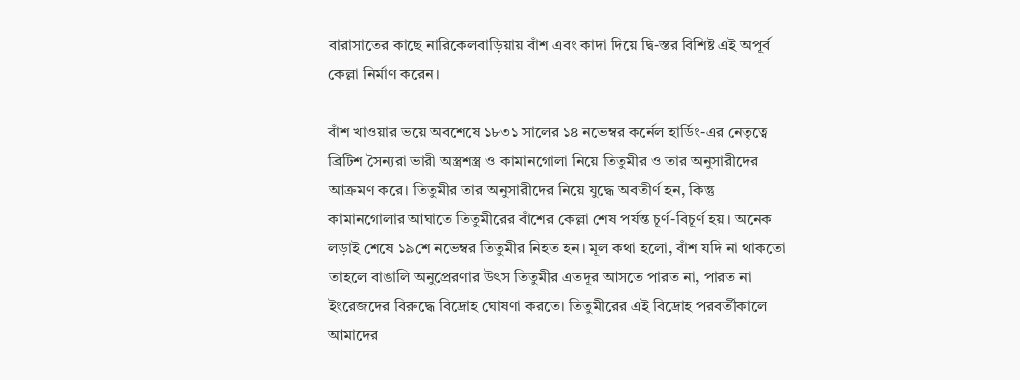বারাসাতের কাছে নারিকেলবাড়িয়ায় বাঁশ এবং কাদা দিয়ে দ্বি-স্তর বিশিষ্ট এই অপূর্ব কেল্লা নির্মাণ করেন।

বাঁশ খাওয়ার ভয়ে অবশেষে ১৮৩১ সালের ১৪ নভেম্বর কর্নেল হার্ডিং-এর নেতৃত্বে ব্রিটিশ সৈন্যরা ভারী অস্ত্রশস্ত্র ও কামানগোলা নিয়ে তিতুমীর ও তার অনুসারীদের আক্রমণ করে। তিতুমীর তার অনুসারীদের নিয়ে যুদ্ধে অবতীর্ণ হন, কিন্তু কামানগোলার আঘাতে তিতুমীরের বাঁশের কেল্লা শেষ পর্যন্ত চূর্ণ-বিচূর্ণ হয়। অনেক লড়াই শেষে ১৯শে নভেম্বর তিতুমীর নিহত হন। মূল কথা হলো, বাঁশ যদি না থাকতো তাহলে বাঙালি অনুপ্রেরণার উৎস তিতুমীর এতদূর আসতে পারত না, পারত না ইংরেজদের বিরুদ্ধে বিদ্রোহ ঘোষণা করতে। তিতুমীরের এই বিদ্রোহ পরবর্তীকালে আমাদের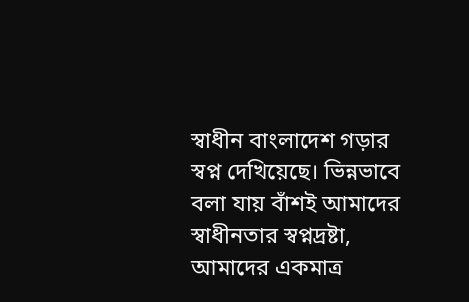স্বাধীন বাংলাদেশ গড়ার স্বপ্ন দেখিয়েছে। ভিন্নভাবে বলা যায় বাঁশই আমাদের স্বাধীনতার স্বপ্নদ্রষ্টা, আমাদের একমাত্র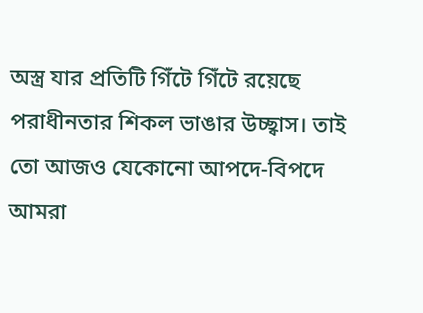অস্ত্র যার প্রতিটি গিঁটে গিঁটে রয়েছে পরাধীনতার শিকল ভাঙার উচ্ছ্বাস। তাই তো আজও যেকোনো আপদে-বিপদে আমরা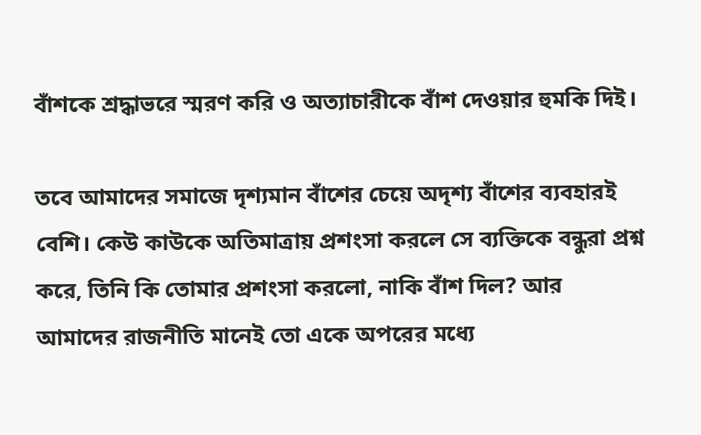বাঁশকে শ্রদ্ধাভরে স্মরণ করি ও অত্যাচারীকে বাঁশ দেওয়ার হুমকি দিই।

তবে আমাদের সমাজে দৃশ্যমান বাঁশের চেয়ে অদৃশ্য বাঁশের ব্যবহারই বেশি। কেউ কাউকে অতিমাত্রায় প্রশংসা করলে সে ব্যক্তিকে বন্ধুরা প্রশ্ন করে, তিনি কি তোমার প্রশংসা করলো, নাকি বাঁশ দিল? আর আমাদের রাজনীতি মানেই তো একে অপরের মধ্যে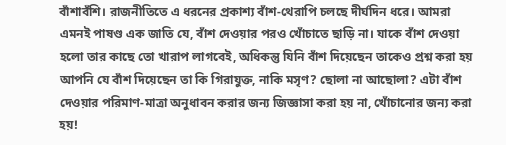বাঁশাবঁশি। রাজনীতিতে এ ধরনের প্রকাশ্য বাঁশ-থেরাপি চলছে দীর্ঘদিন ধরে। আমরা এমনই পাষণ্ড এক জাতি যে, বাঁশ দেওয়ার পরও খোঁচাতে ছাড়ি না। যাকে বাঁশ দেওয়া হলো তার কাছে তো খারাপ লাগবেই, অধিকন্তু যিনি বাঁশ দিয়েছেন তাকেও প্রশ্ন করা হয় আপনি যে বাঁশ দিয়েছেন তা কি গিরাযুক্ত, নাকি মসৃণ? ছোলা না আছোলা? এটা বাঁশ দেওয়ার পরিমাণ-মাত্রা অনুধাবন করার জন্য জিজ্ঞাসা করা হয় না, খোঁচানোর জন্য করা হয়!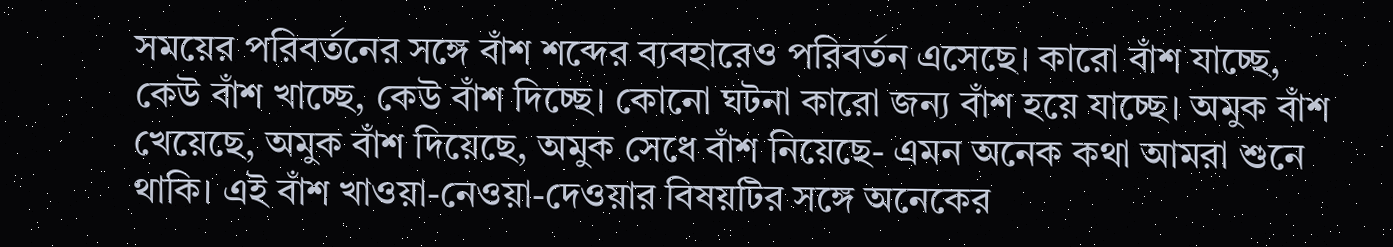সময়ের পরিবর্তনের সঙ্গে বাঁশ শব্দের ব্যবহারেও পরিবর্তন এসেছে। কারো বাঁশ যাচ্ছে, কেউ বাঁশ খাচ্ছে, কেউ বাঁশ দিচ্ছে। কোনো ঘটনা কারো জন্য বাঁশ হয়ে যাচ্ছে। অমুক বাঁশ খেয়েছে, অমুক বাঁশ দিয়েছে, অমুক সেধে বাঁশ নিয়েছে- এমন অনেক কথা আমরা শুনে থাকি। এই বাঁশ খাওয়া-নেওয়া-দেওয়ার বিষয়টির সঙ্গে অনেকের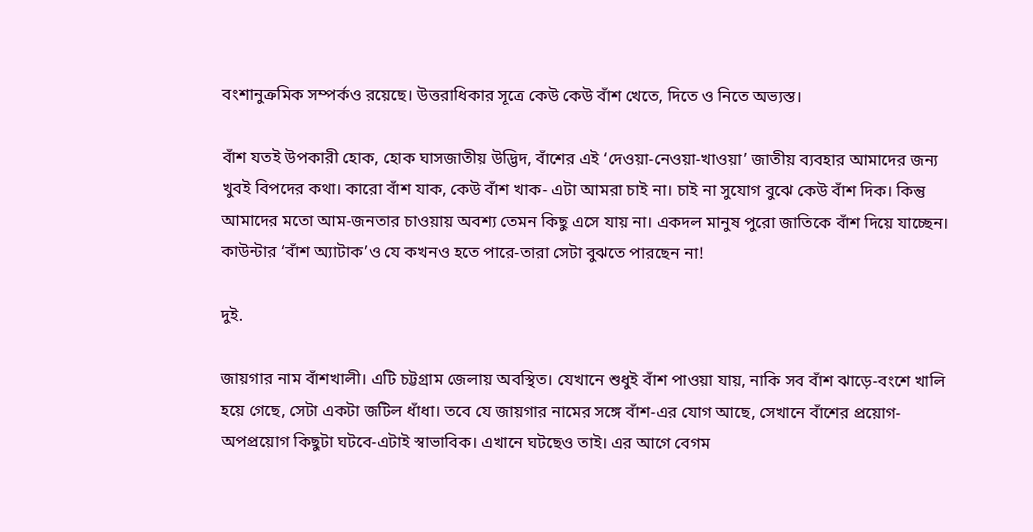বংশানুক্রমিক সম্পর্কও রয়েছে। উত্তরাধিকার সূত্রে কেউ কেউ বাঁশ খেতে, দিতে ও নিতে অভ্যস্ত।

বাঁশ যতই উপকারী হোক, হোক ঘাসজাতীয় উদ্ভিদ, বাঁশের এই ‘দেওয়া-নেওয়া-খাওয়া’ জাতীয় ব্যবহার আমাদের জন্য খুবই বিপদের কথা। কারো বাঁশ যাক, কেউ বাঁশ খাক- এটা আমরা চাই না। চাই না সুযোগ বুঝে কেউ বাঁশ দিক। কিন্তু আমাদের মতো আম-জনতার চাওয়ায় অবশ্য তেমন কিছু এসে যায় না। একদল মানুষ পুরো জাতিকে বাঁশ দিয়ে যাচ্ছেন। কাউন্টার ‘বাঁশ অ্যাটাক’ও যে কখনও হতে পারে-তারা সেটা বুঝতে পারছেন না!

দুই.

জায়গার নাম বাঁশখালী। এটি চট্টগ্রাম জেলায় অবস্থিত। যেখানে শুধুই বাঁশ পাওয়া যায়, নাকি সব বাঁশ ঝাড়ে-বংশে খালি হয়ে গেছে, সেটা একটা জটিল ধাঁধা। তবে যে জায়গার নামের সঙ্গে বাঁশ-এর যোগ আছে, সেখানে বাঁশের প্রয়োগ-অপপ্রয়োগ কিছুটা ঘটবে-এটাই স্বাভাবিক। এখানে ঘটছেও তাই। এর আগে বেগম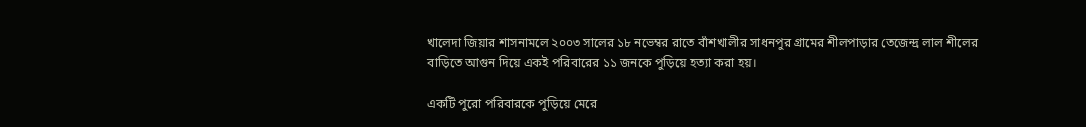খালেদা জিয়ার শাসনামলে ২০০৩ সালের ১৮ নভেম্বর রাতে বাঁশখালীর সাধনপুর গ্রামের শীলপাড়ার তেজেন্দ্র লাল শীলের বাড়িতে আগুন দিয়ে একই পরিবারের ১১ জনকে পুড়িয়ে হত্যা করা হয়।

একটি পুরো পরিবারকে পুড়িয়ে মেরে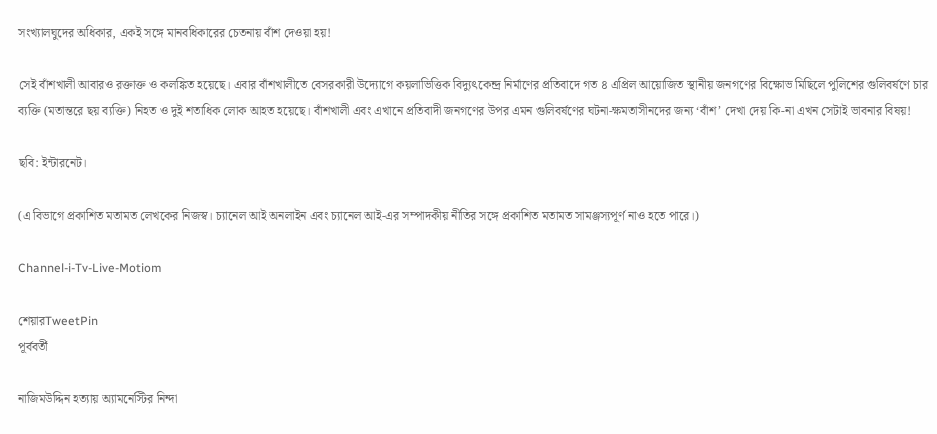সংখ্যালঘুদের অধিকার, একই সঙ্গে মানবধিকারের চেতনায় বাঁশ দেওয়া হয়!

সেই বাঁশখালী আবারও রক্তাক্ত ও কলঙ্কিত হয়েছে। এবার বাঁশখালীতে বেসরকারী উদ্যোগে কয়লাভিত্তিক বিদ্যুৎকেন্দ্র নির্মাণের প্রতিবাদে গত ৪ এপ্রিল আয়োজিত স্থানীয় জনগণের বিক্ষোভ মিছিলে পুলিশের গুলিবর্ষণে চার ব্যক্তি (মতান্তরে ছয় ব্যক্তি) নিহত ও দুই শতাধিক লোক আহত হয়েছে। বাঁশখালী এবং এখানে প্রতিবাদী জনগণের উপর এমন গুলিবর্ষণের ঘটনা-ক্ষমতাসীনদের জন্য ‘বাঁশ’ দেখা দেয় কি-না এখন সেটাই ভাবনার বিষয়!

ছবি: ইন্টারনেট।

(এ বিভাগে প্রকাশিত মতামত লেখকের নিজস্ব। চ্যানেল আই অনলাইন এবং চ্যানেল আই-এর সম্পাদকীয় নীতির সঙ্গে প্রকাশিত মতামত সামঞ্জস্যপূর্ণ নাও হতে পারে।)

Channel-i-Tv-Live-Motiom

শেয়ারTweetPin
পূর্ববর্তী

নাজিমউদ্দিন হত্যায় অ্যামনেস্টির নিন্দা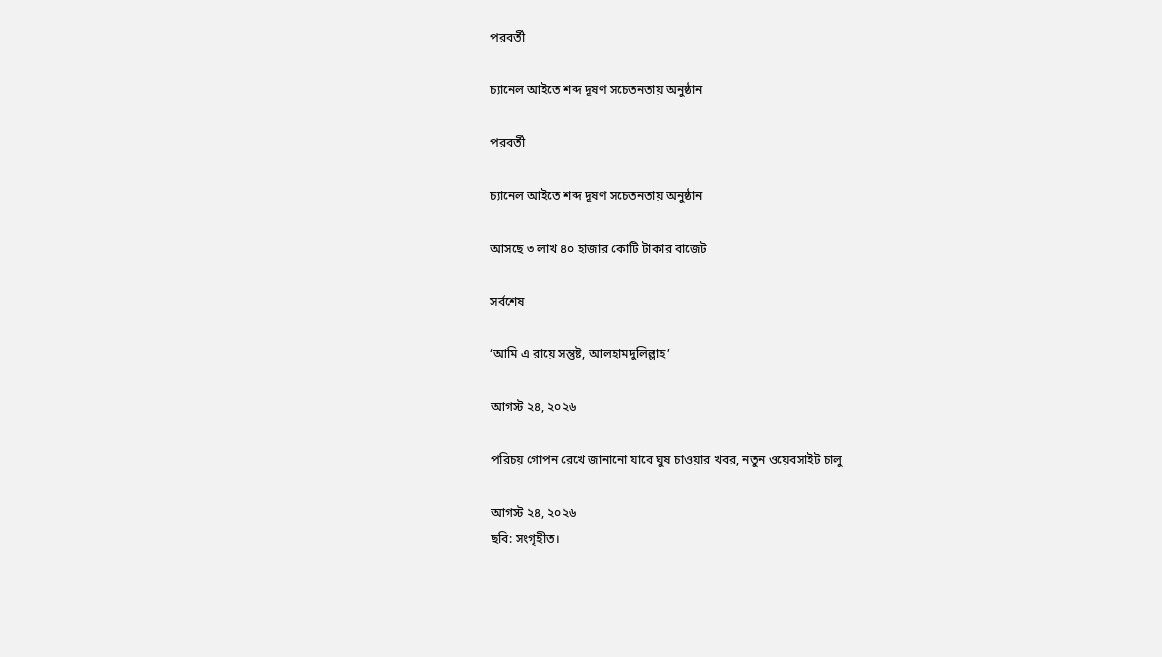পরবর্তী

চ্যানেল আইতে শব্দ দূষণ সচেতনতায় অনুষ্ঠান

পরবর্তী

চ্যানেল আইতে শব্দ দূষণ সচেতনতায় অনুষ্ঠান

আসছে ৩ লাখ ৪০ হাজার কোটি টাকার বাজেট

সর্বশেষ

‘আমি এ রায়ে সন্তুষ্ট, আলহামদুলিল্লাহ’

আগস্ট ২৪, ২০২৬

পরিচয় গোপন রেখে জানানো যাবে ঘুষ চাওয়ার খবর, নতুন ওয়েবসাইট চালু

আগস্ট ২৪, ২০২৬
ছবি: সংগৃহীত।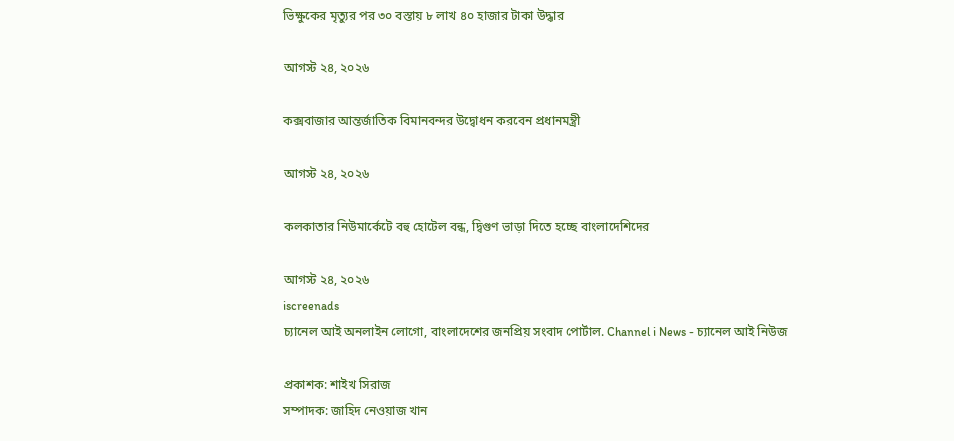ভিক্ষুকের মৃত্যুর পর ৩০ বস্তায় ৮ লাখ ৪০ হাজার টাকা উদ্ধার

আগস্ট ২৪, ২০২৬

কক্সবাজার আন্তর্জাতিক বিমানবন্দর উদ্বোধন করবেন প্রধানমন্ত্রী

আগস্ট ২৪, ২০২৬

কলকাতার নিউমার্কেটে বহু হোটেল বন্ধ, দ্বিগুণ ভাড়া দিতে হচ্ছে বাংলাদেশিদের

আগস্ট ২৪, ২০২৬
iscreenads
চ্যানেল আই অনলাইন লোগো, বাংলাদেশের জনপ্রিয় সংবাদ পোর্টাল. Channel i News - চ্যানেল আই নিউজ

প্রকাশক: শাইখ সিরাজ
সম্পাদক: জাহিদ নেওয়াজ খান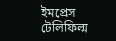ইমপ্রেস টেলিফিল্ম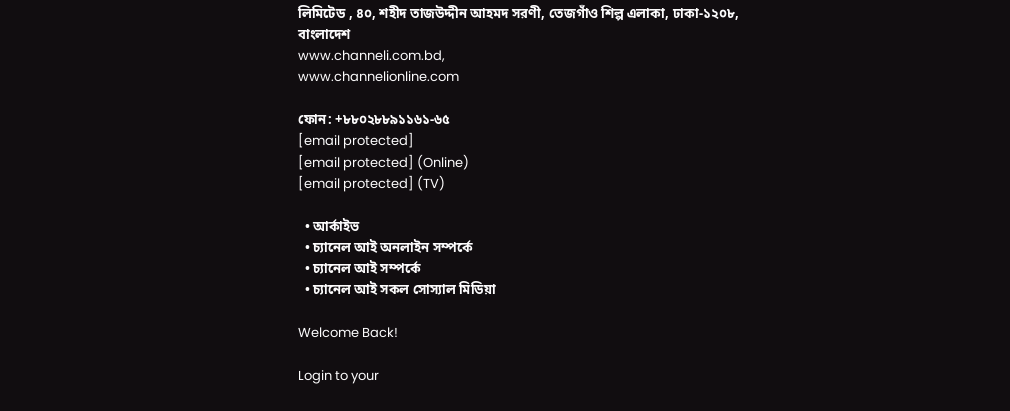লিমিটেড , ৪০, শহীদ তাজউদ্দীন আহমদ সরণী, তেজগাঁও শিল্প এলাকা, ঢাকা-১২০৮, বাংলাদেশ
www.channeli.com.bd,
www.channelionline.com

ফোন: +৮৮০২৮৮৯১১৬১-৬৫
[email protected]
[email protected] (Online)
[email protected] (TV)

  • আর্কাইভ
  • চ্যানেল আই অনলাইন সম্পর্কে
  • চ্যানেল আই সম্পর্কে
  • চ্যানেল আই সকল সোস্যাল মিডিয়া

Welcome Back!

Login to your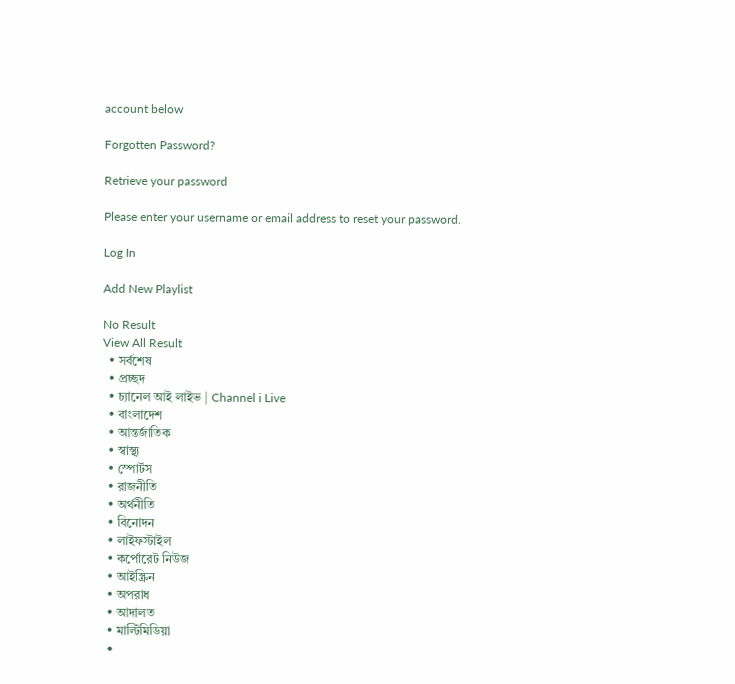account below

Forgotten Password?

Retrieve your password

Please enter your username or email address to reset your password.

Log In

Add New Playlist

No Result
View All Result
  • সর্বশেষ
  • প্রচ্ছদ
  • চ্যানেল আই লাইভ | Channel i Live
  • বাংলাদেশ
  • আন্তর্জাতিক
  • স্বাস্থ্য
  • স্পোর্টস
  • রাজনীতি
  • অর্থনীতি
  • বিনোদন
  • লাইফস্টাইল
  • কর্পোরেট নিউজ
  • আইস্ক্রিন
  • অপরাধ
  • আদালত
  • মাল্টিমিডিয়া
  •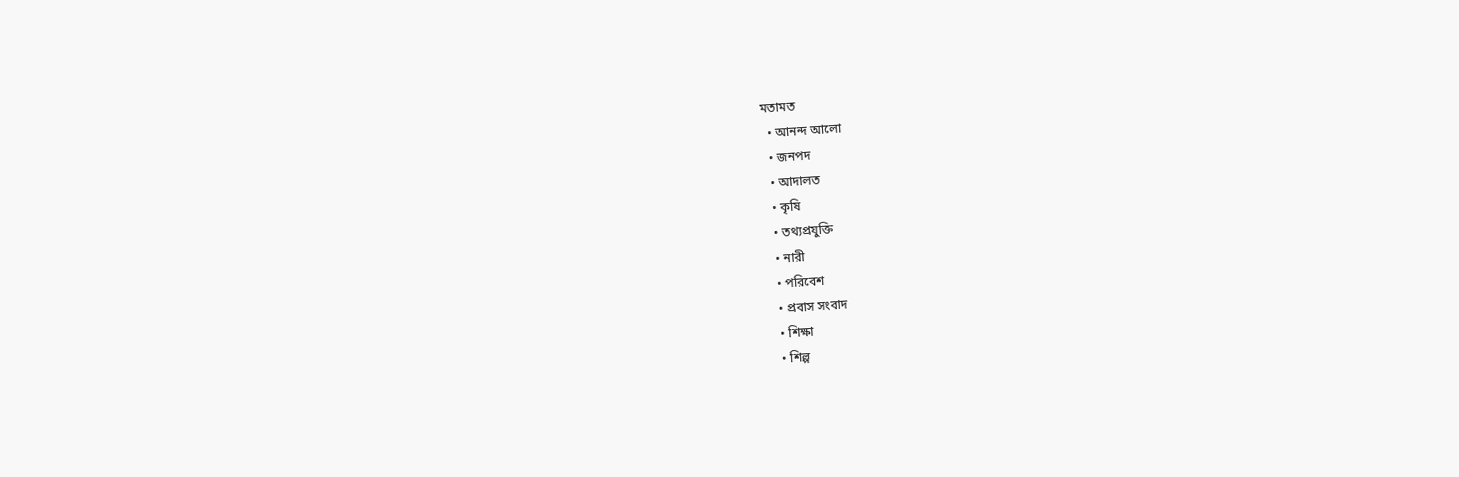মতামত
  • আনন্দ আলো
  • জনপদ
  • আদালত
  • কৃষি
  • তথ্যপ্রযুক্তি
  • নারী
  • পরিবেশ
  • প্রবাস সংবাদ
  • শিক্ষা
  • শিল্প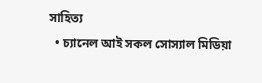সাহিত্য
  • চ্যানেল আই সকল সোস্যাল মিডিয়া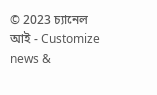© 2023 চ্যানেল আই - Customize news &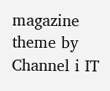magazine theme by Channel i IT